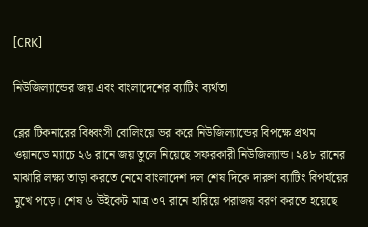[CRK]

নিউজিল্যান্ডের জয় এবং বাংলাদেশের ব্যাটিং ব্যর্থতা

ব্লের টিকনারের বিধ্বংসী বোলিংয়ে ভর করে নিউজিল্যান্ডের বিপক্ষে প্রথম ওয়ানডে ম্যাচে ২৬ রানে জয় তুলে নিয়েছে সফরকারী নিউজিল্যান্ড। ২৪৮ রানের মাঝারি লক্ষ্য তাড়া করতে নেমে বাংলাদেশ দল শেষ দিকে দারুণ ব্যাটিং বিপর্যয়ের মুখে পড়ে। শেষ ৬ উইকেট মাত্র ৩৭ রানে হারিয়ে পরাজয় বরণ করতে হয়েছে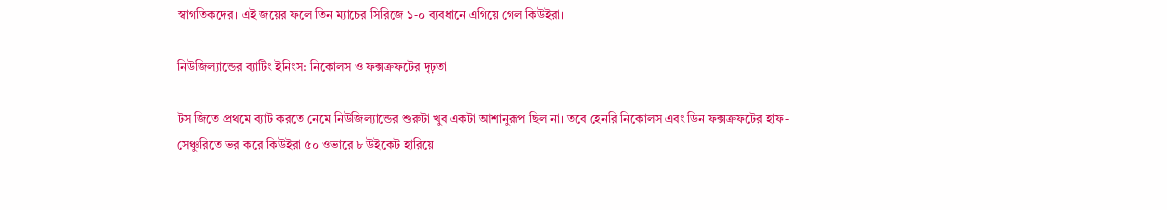স্বাগতিকদের। এই জয়ের ফলে তিন ম্যাচের সিরিজে ১-০ ব্যবধানে এগিয়ে গেল কিউইরা।

নিউজিল্যান্ডের ব্যাটিং ইনিংস: নিকোলস ও ফক্সক্রফটের দৃঢ়তা

টস জিতে প্রথমে ব্যাট করতে নেমে নিউজিল্যান্ডের শুরুটা খুব একটা আশানুরূপ ছিল না। তবে হেনরি নিকোলস এবং ডিন ফক্সক্রফটের হাফ-সেঞ্চুরিতে ভর করে কিউইরা ৫০ ওভারে ৮ উইকেট হারিয়ে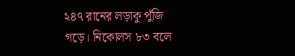২৪৭ রানের লড়াকু পুঁজি গড়ে। নিকোলস ৮৩ বলে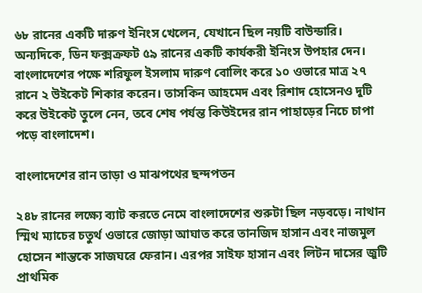৬৮ রানের একটি দারুণ ইনিংস খেলেন, যেখানে ছিল নয়টি বাউন্ডারি। অন্যদিকে, ডিন ফক্সক্রফট ৫৯ রানের একটি কার্যকরী ইনিংস উপহার দেন। বাংলাদেশের পক্ষে শরিফুল ইসলাম দারুণ বোলিং করে ১০ ওভারে মাত্র ২৭ রানে ২ উইকেট শিকার করেন। তাসকিন আহমেদ এবং রিশাদ হোসেনও দুটি করে উইকেট তুলে নেন, তবে শেষ পর্যন্ত কিউইদের রান পাহাড়ের নিচে চাপা পড়ে বাংলাদেশ।

বাংলাদেশের রান তাড়া ও মাঝপথের ছন্দপতন

২৪৮ রানের লক্ষ্যে ব্যাট করতে নেমে বাংলাদেশের শুরুটা ছিল নড়বড়ে। নাথান স্মিথ ম্যাচের চতুর্থ ওভারে জোড়া আঘাত করে তানজিদ হাসান এবং নাজমুল হোসেন শান্তকে সাজঘরে ফেরান। এরপর সাইফ হাসান এবং লিটন দাসের জুটি প্রাথমিক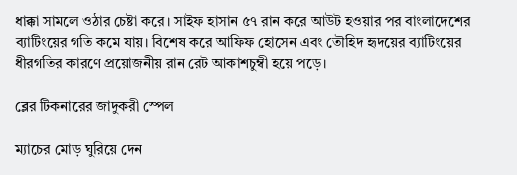ধাক্কা সামলে ওঠার চেষ্টা করে। সাইফ হাসান ৫৭ রান করে আউট হওয়ার পর বাংলাদেশের ব্যাটিংয়ের গতি কমে যায়। বিশেষ করে আফিফ হোসেন এবং তৌহিদ হৃদয়ের ব্যাটিংয়ের ধীরগতির কারণে প্রয়োজনীয় রান রেট আকাশচুম্বী হয়ে পড়ে।

ব্লের টিকনারের জাদুকরী স্পেল

ম্যাচের মোড় ঘুরিয়ে দেন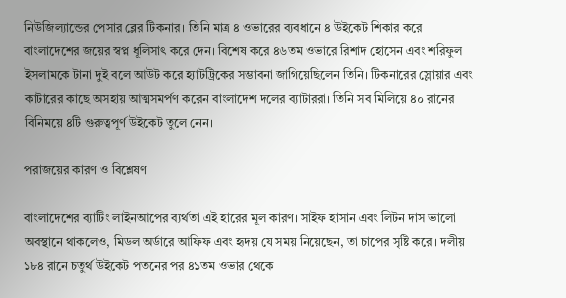নিউজিল্যান্ডের পেসার ব্লের টিকনার। তিনি মাত্র ৪ ওভারের ব্যবধানে ৪ উইকেট শিকার করে বাংলাদেশের জয়ের স্বপ্ন ধূলিসাৎ করে দেন। বিশেষ করে ৪৬তম ওভারে রিশাদ হোসেন এবং শরিফুল ইসলামকে টানা দুই বলে আউট করে হ্যাটট্রিকের সম্ভাবনা জাগিয়েছিলেন তিনি। টিকনারের স্লোয়ার এবং কাটারের কাছে অসহায় আত্মসমর্পণ করেন বাংলাদেশ দলের ব্যাটাররা। তিনি সব মিলিয়ে ৪০ রানের বিনিময়ে ৪টি গুরুত্বপূর্ণ উইকেট তুলে নেন।

পরাজয়ের কারণ ও বিশ্লেষণ

বাংলাদেশের ব্যাটিং লাইনআপের ব্যর্থতা এই হারের মূল কারণ। সাইফ হাসান এবং লিটন দাস ভালো অবস্থানে থাকলেও, মিডল অর্ডারে আফিফ এবং হৃদয় যে সময় নিয়েছেন, তা চাপের সৃষ্টি করে। দলীয় ১৮৪ রানে চতুর্থ উইকেট পতনের পর ৪১তম ওভার থেকে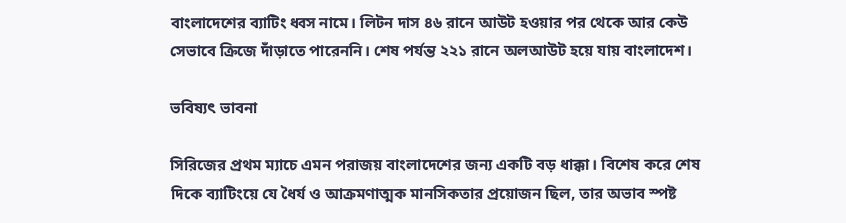বাংলাদেশের ব্যাটিং ধ্বস নামে। লিটন দাস ৪৬ রানে আউট হওয়ার পর থেকে আর কেউ সেভাবে ক্রিজে দাঁড়াতে পারেননি। শেষ পর্যন্ত ২২১ রানে অলআউট হয়ে যায় বাংলাদেশ।

ভবিষ্যৎ ভাবনা

সিরিজের প্রথম ম্যাচে এমন পরাজয় বাংলাদেশের জন্য একটি বড় ধাক্কা। বিশেষ করে শেষ দিকে ব্যাটিংয়ে যে ধৈর্য ও আক্রমণাত্মক মানসিকতার প্রয়োজন ছিল, তার অভাব স্পষ্ট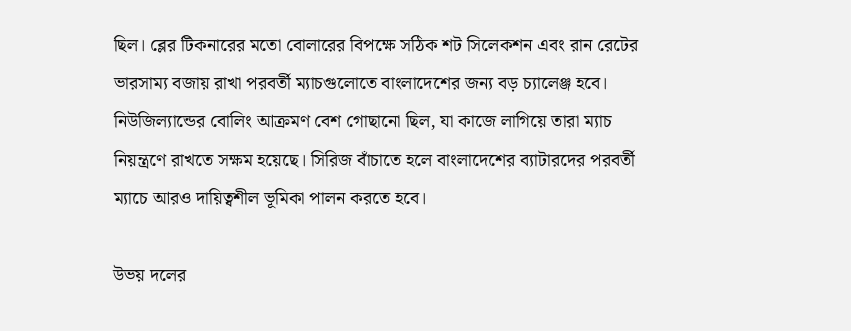ছিল। ব্লের টিকনারের মতো বোলারের বিপক্ষে সঠিক শট সিলেকশন এবং রান রেটের ভারসাম্য বজায় রাখা পরবর্তী ম্যাচগুলোতে বাংলাদেশের জন্য বড় চ্যালেঞ্জ হবে। নিউজিল্যান্ডের বোলিং আক্রমণ বেশ গোছানো ছিল, যা কাজে লাগিয়ে তারা ম্যাচ নিয়ন্ত্রণে রাখতে সক্ষম হয়েছে। সিরিজ বাঁচাতে হলে বাংলাদেশের ব্যাটারদের পরবর্তী ম্যাচে আরও দায়িত্বশীল ভূমিকা পালন করতে হবে।

উভয় দলের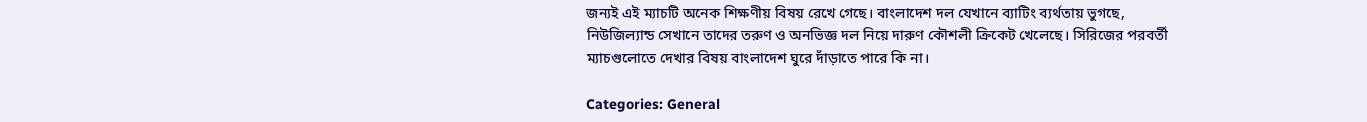জন্যই এই ম্যাচটি অনেক শিক্ষণীয় বিষয় রেখে গেছে। বাংলাদেশ দল যেখানে ব্যাটিং ব্যর্থতায় ভুগছে, নিউজিল্যান্ড সেখানে তাদের তরুণ ও অনভিজ্ঞ দল নিয়ে দারুণ কৌশলী ক্রিকেট খেলেছে। সিরিজের পরবর্তী ম্যাচগুলোতে দেখার বিষয় বাংলাদেশ ঘুরে দাঁড়াতে পারে কি না।

Categories: General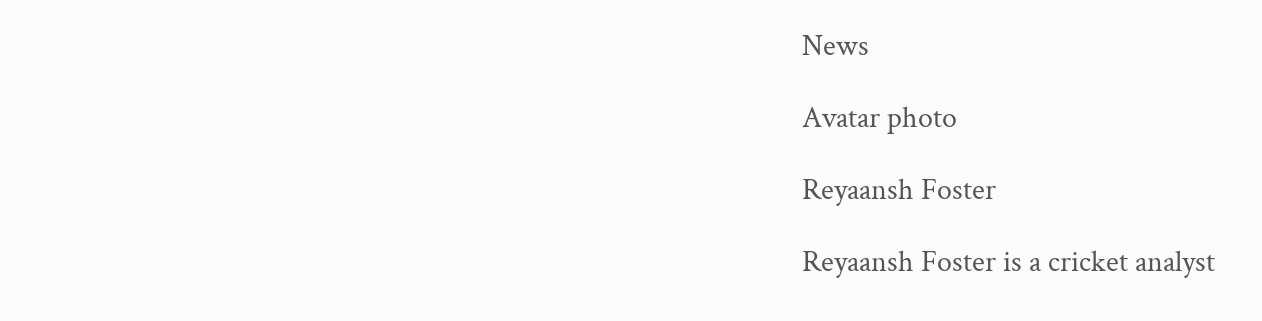News

Avatar photo

Reyaansh Foster

Reyaansh Foster is a cricket analyst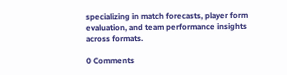specializing in match forecasts, player form evaluation, and team performance insights across formats.

0 Comments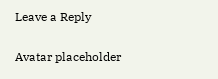Leave a Reply

Avatar placeholder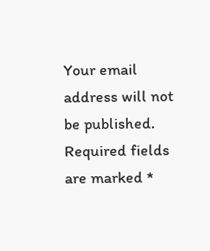Your email address will not be published. Required fields are marked *